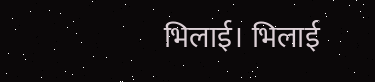भिलाई। भिलाई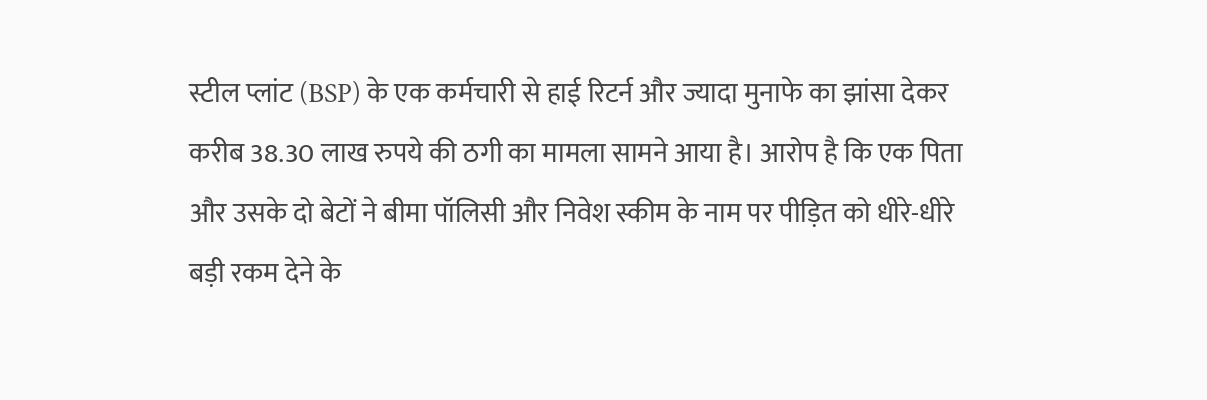स्टील प्लांट (BSP) के एक कर्मचारी से हाई रिटर्न और ज्यादा मुनाफे का झांसा देकर करीब 38.30 लाख रुपये की ठगी का मामला सामने आया है। आरोप है कि एक पिता और उसके दो बेटों ने बीमा पॉलिसी और निवेश स्कीम के नाम पर पीड़ित को धीरे-धीरे बड़ी रकम देने के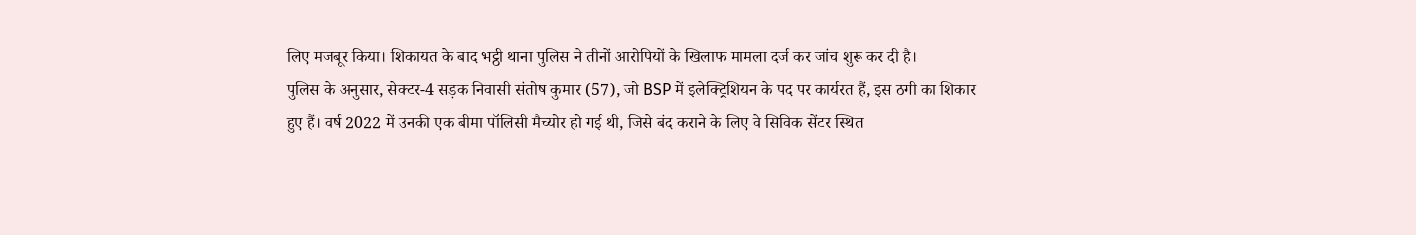लिए मजबूर किया। शिकायत के बाद भट्ठी थाना पुलिस ने तीनों आरोपियों के खिलाफ मामला दर्ज कर जांच शुरू कर दी है।
पुलिस के अनुसार, सेक्टर-4 सड़क निवासी संतोष कुमार (57), जो BSP में इलेक्ट्रिशियन के पद पर कार्यरत हैं, इस ठगी का शिकार हुए हैं। वर्ष 2022 में उनकी एक बीमा पॉलिसी मैच्योर हो गई थी, जिसे बंद कराने के लिए वे सिविक सेंटर स्थित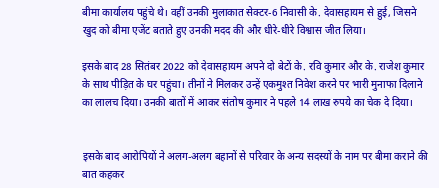बीमा कार्यालय पहुंचे थे। वहीं उनकी मुलाकात सेक्टर-6 निवासी के. देवासहायम से हुई, जिसने खुद को बीमा एजेंट बताते हुए उनकी मदद की और धीरे-धीरे विश्वास जीत लिया।

इसके बाद 28 सितंबर 2022 को देवासहायम अपने दो बेटों के. रवि कुमार और के. राजेश कुमार के साथ पीड़ित के घर पहुंचा। तीनों ने मिलकर उन्हें एकमुश्त निवेश करने पर भारी मुनाफा दिलाने का लालच दिया। उनकी बातों में आकर संतोष कुमार ने पहले 14 लाख रुपये का चेक दे दिया।


इसके बाद आरोपियों ने अलग-अलग बहानों से परिवार के अन्य सदस्यों के नाम पर बीमा कराने की बात कहकर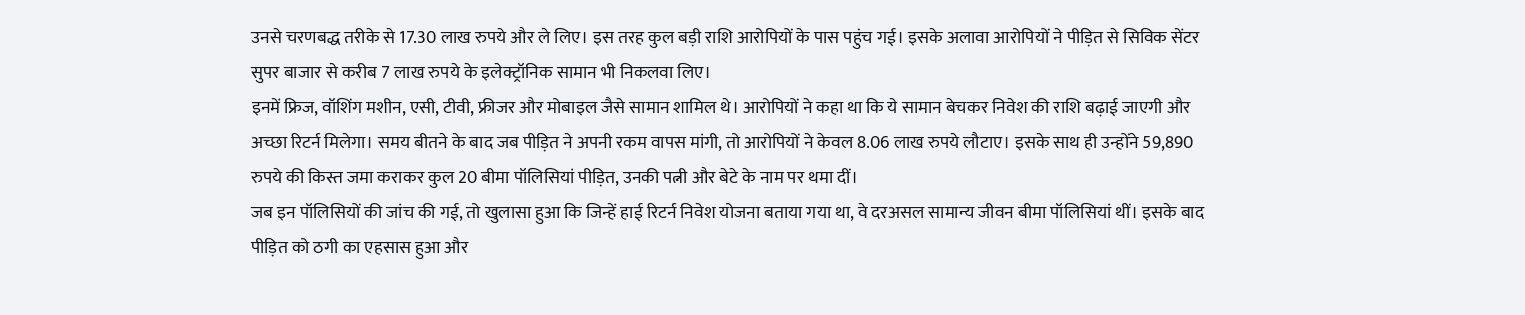उनसे चरणबद्ध तरीके से 17.30 लाख रुपये और ले लिए। इस तरह कुल बड़ी राशि आरोपियों के पास पहुंच गई। इसके अलावा आरोपियों ने पीड़ित से सिविक सेंटर सुपर बाजार से करीब 7 लाख रुपये के इलेक्ट्रॉनिक सामान भी निकलवा लिए।
इनमें फ्रिज, वॉशिंग मशीन, एसी, टीवी, फ्रीजर और मोबाइल जैसे सामान शामिल थे। आरोपियों ने कहा था कि ये सामान बेचकर निवेश की राशि बढ़ाई जाएगी और अच्छा रिटर्न मिलेगा। समय बीतने के बाद जब पीड़ित ने अपनी रकम वापस मांगी, तो आरोपियों ने केवल 8.06 लाख रुपये लौटाए। इसके साथ ही उन्होंने 59,890 रुपये की किस्त जमा कराकर कुल 20 बीमा पॉलिसियां पीड़ित, उनकी पत्नी और बेटे के नाम पर थमा दीं।
जब इन पॉलिसियों की जांच की गई, तो खुलासा हुआ कि जिन्हें हाई रिटर्न निवेश योजना बताया गया था, वे दरअसल सामान्य जीवन बीमा पॉलिसियां थीं। इसके बाद पीड़ित को ठगी का एहसास हुआ और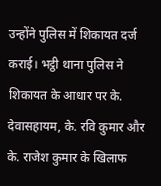उन्होंने पुलिस में शिकायत दर्ज कराई। भट्ठी थाना पुलिस ने शिकायत के आधार पर के. देवासहायम, के. रवि कुमार और के. राजेश कुमार के खिलाफ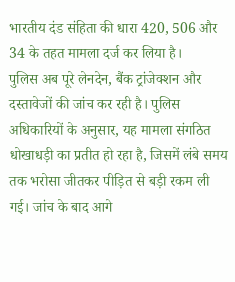भारतीय दंड संहिता की धारा 420, 506 और 34 के तहत मामला दर्ज कर लिया है।
पुलिस अब पूरे लेनदेन, बैंक ट्रांजेक्शन और दस्तावेजों की जांच कर रही है। पुलिस अधिकारियों के अनुसार, यह मामला संगठित धोखाधड़ी का प्रतीत हो रहा है, जिसमें लंबे समय तक भरोसा जीतकर पीड़ित से बड़ी रकम ली गई। जांच के बाद आगे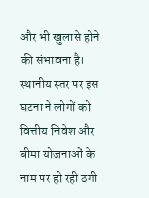और भी खुलासे होने की संभावना है।
स्थानीय स्तर पर इस घटना ने लोगों को वित्तीय निवेश और बीमा योजनाओं के नाम पर हो रही ठगी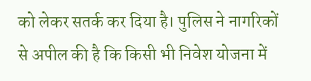को लेकर सतर्क कर दिया है। पुलिस ने नागरिकों से अपील की है कि किसी भी निवेश योजना में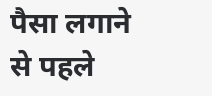पैसा लगाने से पहले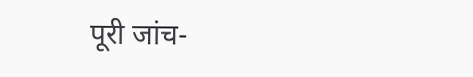पूरी जांच-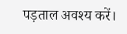पड़ताल अवश्य करें।